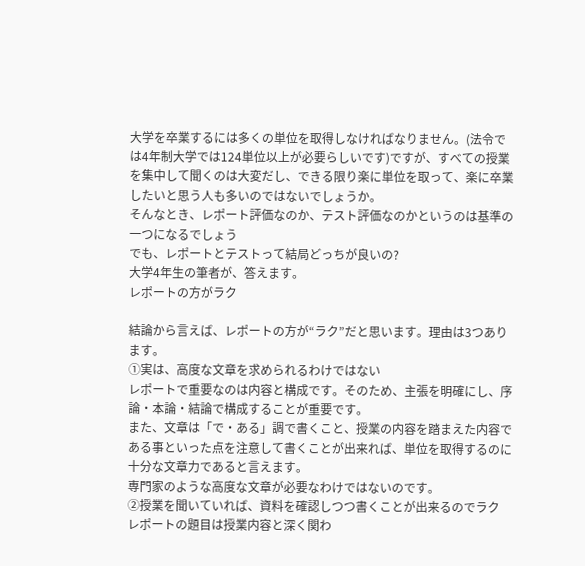大学を卒業するには多くの単位を取得しなければなりません。(法令では4年制大学では124単位以上が必要らしいです)ですが、すべての授業を集中して聞くのは大変だし、できる限り楽に単位を取って、楽に卒業したいと思う人も多いのではないでしょうか。
そんなとき、レポート評価なのか、テスト評価なのかというのは基準の一つになるでしょう
でも、レポートとテストって結局どっちが良いの?
大学4年生の筆者が、答えます。
レポートの方がラク

結論から言えば、レポートの方が“ラク”だと思います。理由は3つあります。
①実は、高度な文章を求められるわけではない
レポートで重要なのは内容と構成です。そのため、主張を明確にし、序論・本論・結論で構成することが重要です。
また、文章は「で・ある」調で書くこと、授業の内容を踏まえた内容である事といった点を注意して書くことが出来れば、単位を取得するのに十分な文章力であると言えます。
専門家のような高度な文章が必要なわけではないのです。
②授業を聞いていれば、資料を確認しつつ書くことが出来るのでラク
レポートの題目は授業内容と深く関わ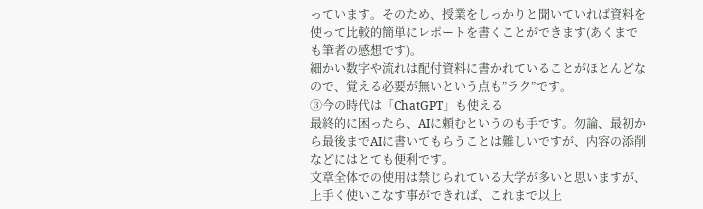っています。そのため、授業をしっかりと聞いていれば資料を使って比較的簡単にレポートを書くことができます(あくまでも筆者の感想です)。
細かい数字や流れは配付資料に書かれていることがほとんどなので、覚える必要が無いという点も”ラク”です。
③今の時代は「ChatGPT」も使える
最終的に困ったら、AIに頼むというのも手です。勿論、最初から最後までAIに書いてもらうことは難しいですが、内容の添削などにはとても便利です。
文章全体での使用は禁じられている大学が多いと思いますが、上手く使いこなす事ができれば、これまで以上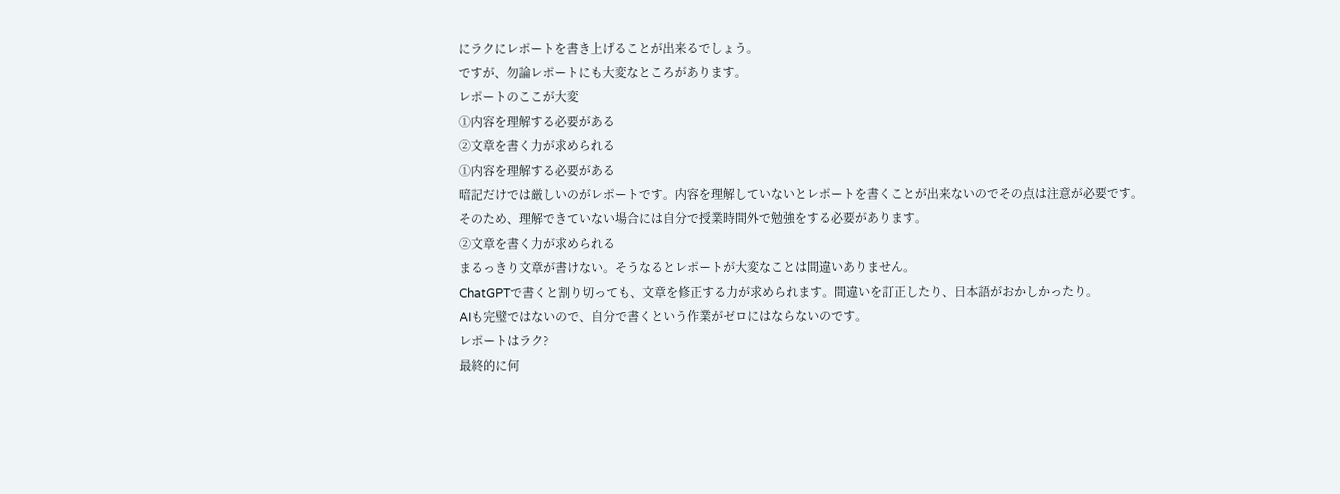にラクにレポートを書き上げることが出来るでしょう。
ですが、勿論レポートにも大変なところがあります。
レポートのここが大変
①内容を理解する必要がある
②文章を書く力が求められる
①内容を理解する必要がある
暗記だけでは厳しいのがレポートです。内容を理解していないとレポートを書くことが出来ないのでその点は注意が必要です。
そのため、理解できていない場合には自分で授業時間外で勉強をする必要があります。
②文章を書く力が求められる
まるっきり文章が書けない。そうなるとレポートが大変なことは間違いありません。
ChatGPTで書くと割り切っても、文章を修正する力が求められます。間違いを訂正したり、日本語がおかしかったり。
AIも完璧ではないので、自分で書くという作業がゼロにはならないのです。
レポートはラク?
最終的に何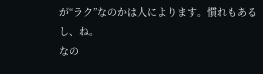が“ラク”なのかは人によります。慣れもあるし、ね。
なの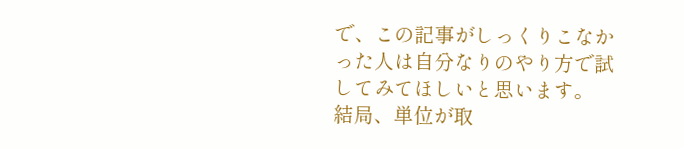で、この記事がしっくりこなかった人は自分なりのやり方で試してみてほしいと思います。
結局、単位が取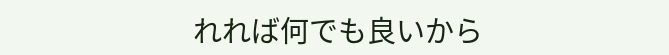れれば何でも良いから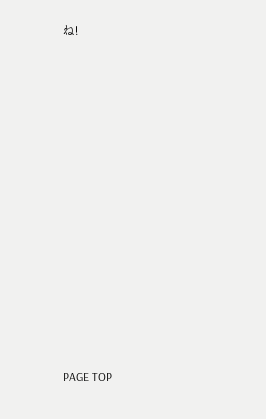ね!
















PAGE TOP